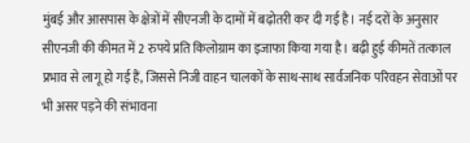मुंबई और आसपास के क्षेत्रों में सीएनजी के दामों में बढ़ोतरी कर दी गई है। नई दरों के अनुसार सीएनजी की कीमत में 2 रुपये प्रति किलोग्राम का इजाफा किया गया है। बढ़ी हुई कीमतें तत्काल प्रभाव से लागू हो गई हैं, जिससे निजी वाहन चालकों के साथ-साथ सार्वजनिक परिवहन सेवाओं पर भी असर पड़ने की संभावना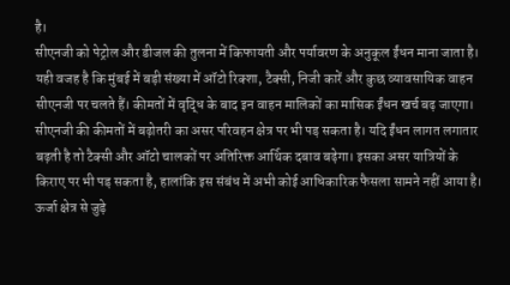है।
सीएनजी को पेट्रोल और डीजल की तुलना में किफायती और पर्यावरण के अनुकूल ईंधन माना जाता है। यही वजह है कि मुंबई में बड़ी संख्या में ऑटो रिक्शा, टैक्सी, निजी कारें और कुछ व्यावसायिक वाहन सीएनजी पर चलते हैं। कीमतों में वृद्धि के बाद इन वाहन मालिकों का मासिक ईंधन खर्च बढ़ जाएगा।
सीएनजी की कीमतों में बढ़ोतरी का असर परिवहन क्षेत्र पर भी पड़ सकता है। यदि ईंधन लागत लगातार बढ़ती है तो टैक्सी और ऑटो चालकों पर अतिरिक्त आर्थिक दबाव बढ़ेगा। इसका असर यात्रियों के किराए पर भी पड़ सकता है, हालांकि इस संबंध में अभी कोई आधिकारिक फैसला सामने नहीं आया है।
ऊर्जा क्षेत्र से जुड़े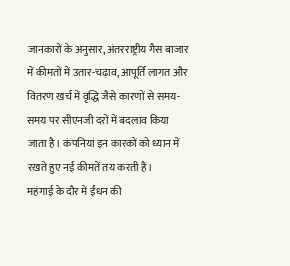जानकारों के अनुसार, अंतरराष्ट्रीय गैस बाजार में कीमतों में उतार-चढ़ाव, आपूर्ति लागत और वितरण खर्च में वृद्धि जैसे कारणों से समय-समय पर सीएनजी दरों में बदलाव किया जाता है। कंपनियां इन कारकों को ध्यान में रखते हुए नई कीमतें तय करती हैं।
महंगाई के दौर में ईंधन की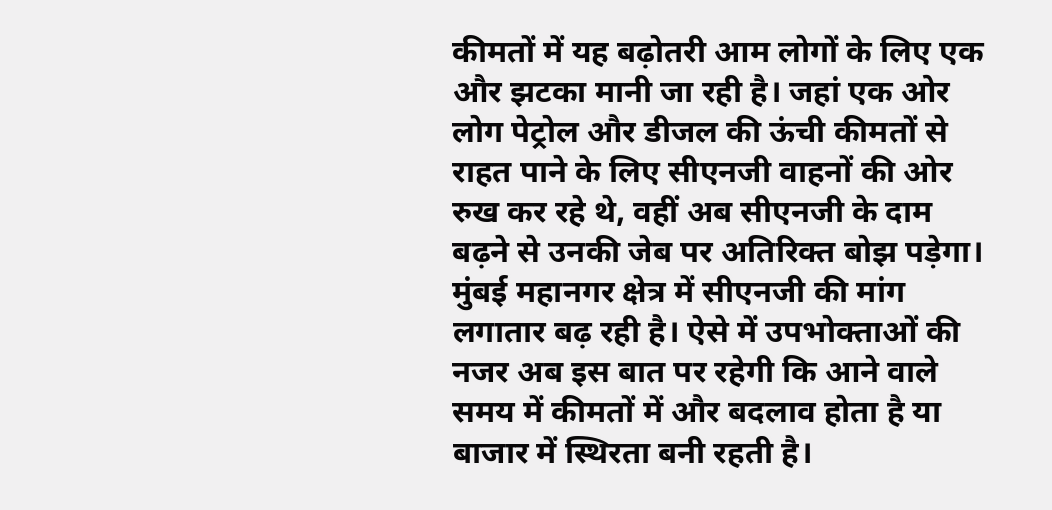कीमतों में यह बढ़ोतरी आम लोगों के लिए एक और झटका मानी जा रही है। जहां एक ओर लोग पेट्रोल और डीजल की ऊंची कीमतों से राहत पाने के लिए सीएनजी वाहनों की ओर रुख कर रहे थे, वहीं अब सीएनजी के दाम बढ़ने से उनकी जेब पर अतिरिक्त बोझ पड़ेगा।
मुंबई महानगर क्षेत्र में सीएनजी की मांग लगातार बढ़ रही है। ऐसे में उपभोक्ताओं की नजर अब इस बात पर रहेगी कि आने वाले समय में कीमतों में और बदलाव होता है या बाजार में स्थिरता बनी रहती है।